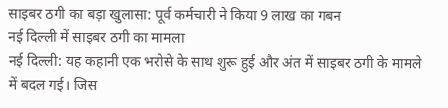साइबर ठगी का बड़ा खुलासा: पूर्व कर्मचारी ने किया 9 लाख का गबन
नई दिल्ली में साइबर ठगी का मामला
नई दिल्ली: यह कहानी एक भरोसे के साथ शुरू हुई और अंत में साइबर ठगी के मामले में बदल गई। जिस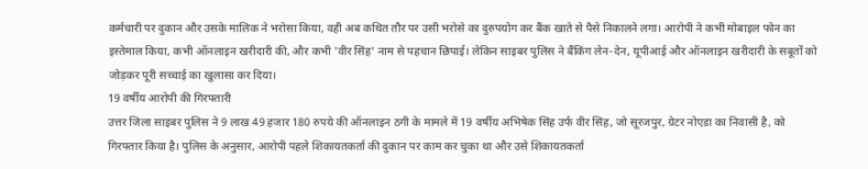कर्मचारी पर दुकान और उसके मालिक ने भरोसा किया, वही अब कथित तौर पर उसी भरोसे का दुरुपयोग कर बैंक खाते से पैसे निकालने लगा। आरोपी ने कभी मोबाइल फोन का इस्तेमाल किया, कभी ऑनलाइन खरीदारी की, और कभी 'वीर सिंह' नाम से पहचान छिपाई। लेकिन साइबर पुलिस ने बैंकिंग लेन-देन, यूपीआई और ऑनलाइन खरीदारी के सबूतों को जोड़कर पूरी सच्चाई का खुलासा कर दिया।
19 वर्षीय आरोपी की गिरफ्तारी
उत्तर जिला साइबर पुलिस ने 9 लाख 49 हजार 180 रुपये की ऑनलाइन ठगी के मामले में 19 वर्षीय अभिषेक सिंह उर्फ वीर सिंह, जो सूरजपुर, ग्रेटर नोएडा का निवासी है, को गिरफ्तार किया है। पुलिस के अनुसार, आरोपी पहले शिकायतकर्ता की दुकान पर काम कर चुका था और उसे शिकायतकर्ता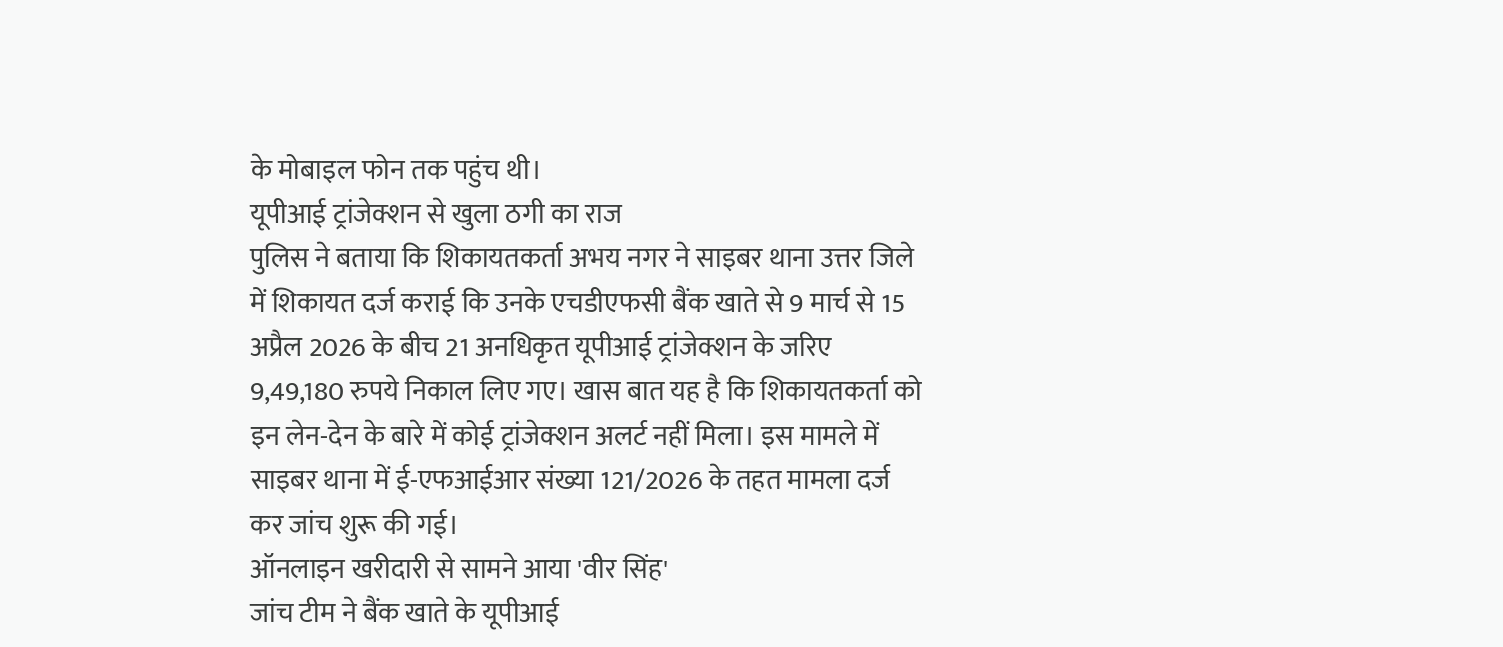के मोबाइल फोन तक पहुंच थी।
यूपीआई ट्रांजेक्शन से खुला ठगी का राज
पुलिस ने बताया कि शिकायतकर्ता अभय नगर ने साइबर थाना उत्तर जिले में शिकायत दर्ज कराई कि उनके एचडीएफसी बैंक खाते से 9 मार्च से 15 अप्रैल 2026 के बीच 21 अनधिकृत यूपीआई ट्रांजेक्शन के जरिए 9,49,180 रुपये निकाल लिए गए। खास बात यह है कि शिकायतकर्ता को इन लेन-देन के बारे में कोई ट्रांजेक्शन अलर्ट नहीं मिला। इस मामले में साइबर थाना में ई-एफआईआर संख्या 121/2026 के तहत मामला दर्ज कर जांच शुरू की गई।
ऑनलाइन खरीदारी से सामने आया 'वीर सिंह'
जांच टीम ने बैंक खाते के यूपीआई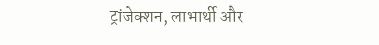ट्रांजेक्शन, लाभार्थी और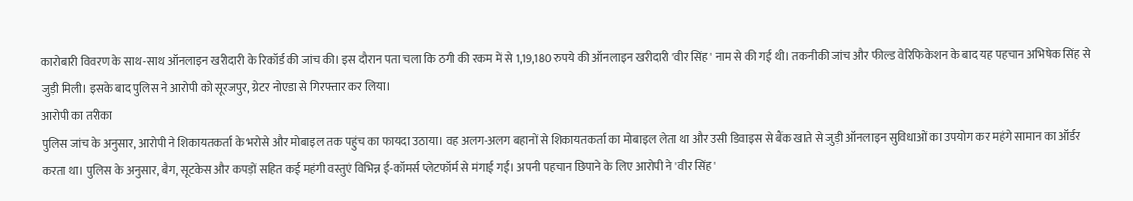कारोबारी विवरण के साथ-साथ ऑनलाइन खरीदारी के रिकॉर्ड की जांच की। इस दौरान पता चला कि ठगी की रकम में से 1,19,180 रुपये की ऑनलाइन खरीदारी 'वीर सिंह' नाम से की गई थी। तकनीकी जांच और फील्ड वेरिफिकेशन के बाद यह पहचान अभिषेक सिंह से जुड़ी मिली। इसके बाद पुलिस ने आरोपी को सूरजपुर, ग्रेटर नोएडा से गिरफ्तार कर लिया।
आरोपी का तरीका
पुलिस जांच के अनुसार, आरोपी ने शिकायतकर्ता के भरोसे और मोबाइल तक पहुंच का फायदा उठाया। वह अलग-अलग बहानों से शिकायतकर्ता का मोबाइल लेता था और उसी डिवाइस से बैंक खाते से जुड़ी ऑनलाइन सुविधाओं का उपयोग कर महंगे सामान का ऑर्डर करता था। पुलिस के अनुसार, बैग, सूटकेस और कपड़ों सहित कई महंगी वस्तुएं विभिन्न ई-कॉमर्स प्लेटफॉर्म से मंगाई गईं। अपनी पहचान छिपाने के लिए आरोपी ने 'वीर सिंह'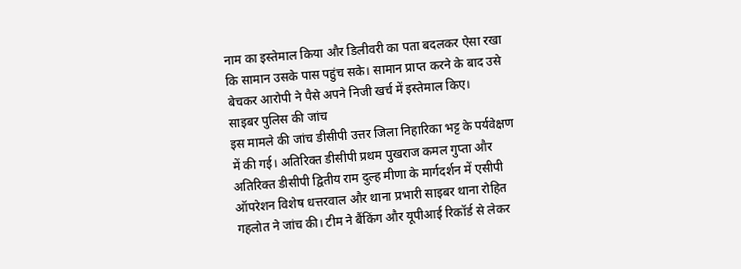नाम का इस्तेमाल किया और डिलीवरी का पता बदलकर ऐसा रखा कि सामान उसके पास पहुंच सके। सामान प्राप्त करने के बाद उसे बेचकर आरोपी ने पैसे अपने निजी खर्च में इस्तेमाल किए।
साइबर पुलिस की जांच
इस मामले की जांच डीसीपी उत्तर जिला निहारिका भट्ट के पर्यवेक्षण में की गई। अतिरिक्त डीसीपी प्रथम पुखराज कमल गुप्ता और अतिरिक्त डीसीपी द्वितीय राम दुल्ह मीणा के मार्गदर्शन में एसीपी ऑपरेशन विशेष धत्तरवाल और थाना प्रभारी साइबर थाना रोहित गहलोत ने जांच की। टीम ने बैंकिंग और यूपीआई रिकॉर्ड से लेकर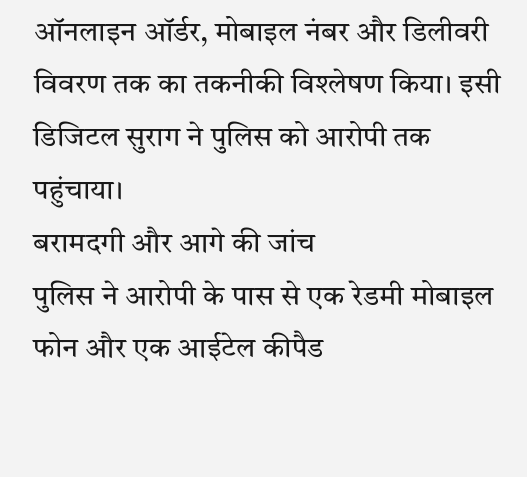ऑनलाइन ऑर्डर, मोबाइल नंबर और डिलीवरी विवरण तक का तकनीकी विश्लेषण किया। इसी डिजिटल सुराग ने पुलिस को आरोपी तक पहुंचाया।
बरामदगी और आगे की जांच
पुलिस ने आरोपी के पास से एक रेडमी मोबाइल फोन और एक आईटेल कीपैड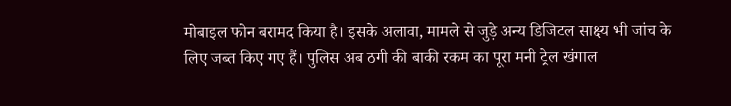मोबाइल फोन बरामद किया है। इसके अलावा, मामले से जुड़े अन्य डिजिटल साक्ष्य भी जांच के लिए जब्त किए गए हैं। पुलिस अब ठगी की बाकी रकम का पूरा मनी ट्रेल खंगाल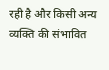रही है और किसी अन्य व्यक्ति की संभावित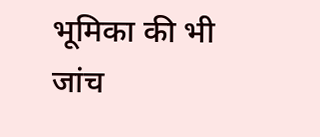भूमिका की भी जांच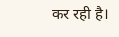कर रही है।